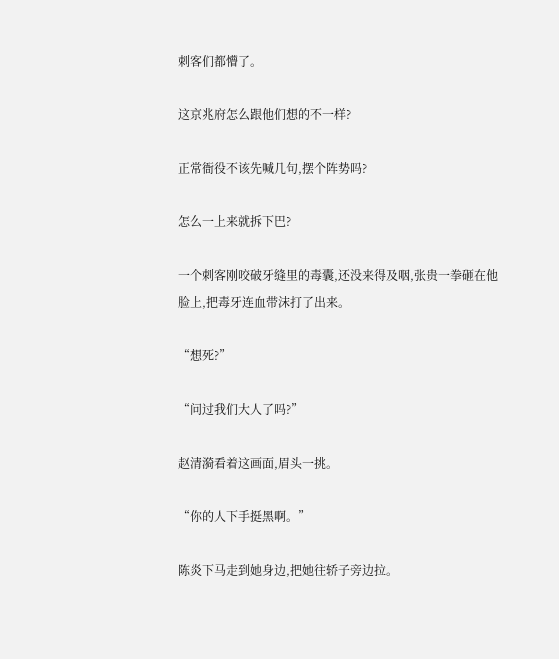刺客们都懵了。

这京兆府怎么跟他们想的不一样?

正常衙役不该先喊几句,摆个阵势吗?

怎么一上来就拆下巴?

一个刺客刚咬破牙缝里的毒囊,还没来得及咽,张贵一拳砸在他脸上,把毒牙连血带沫打了出来。

“想死?”

“问过我们大人了吗?”

赵清漪看着这画面,眉头一挑。

“你的人下手挺黑啊。”

陈炎下马走到她身边,把她往轿子旁边拉。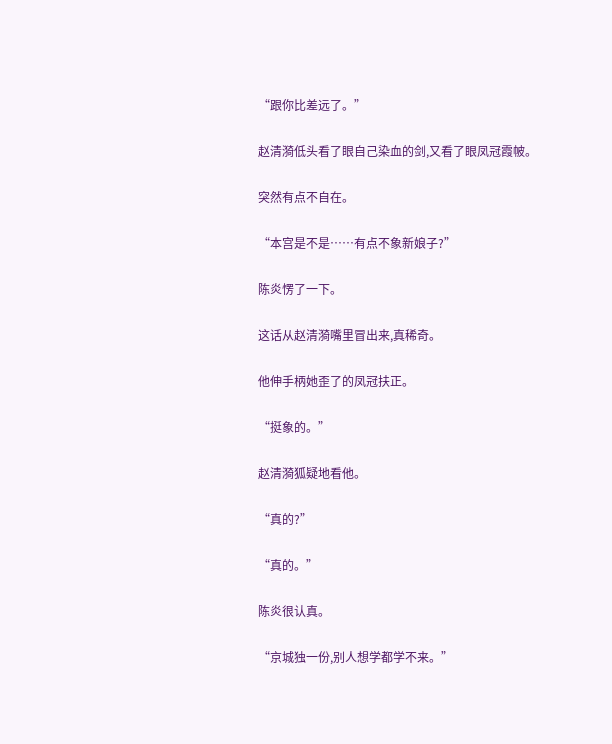“跟你比差远了。”

赵清漪低头看了眼自己染血的剑,又看了眼凤冠霞帔。

突然有点不自在。

“本宫是不是……有点不象新娘子?”

陈炎愣了一下。

这话从赵清漪嘴里冒出来,真稀奇。

他伸手柄她歪了的凤冠扶正。

“挺象的。”

赵清漪狐疑地看他。

“真的?”

“真的。”

陈炎很认真。

“京城独一份,别人想学都学不来。”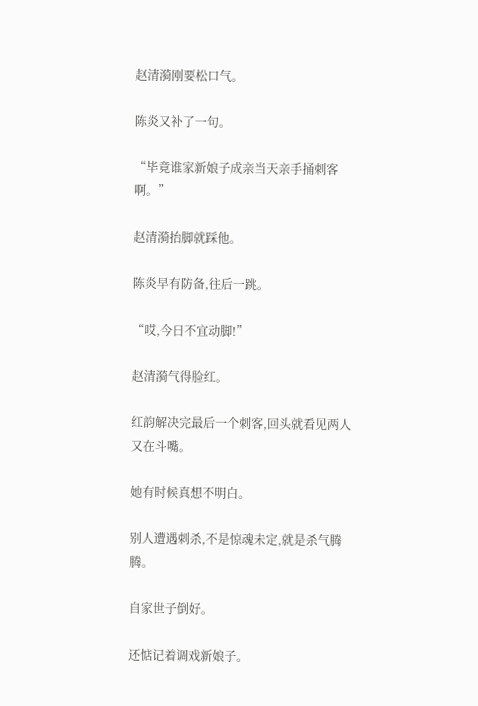赵清漪刚要松口气。

陈炎又补了一句。

“毕竟谁家新娘子成亲当天亲手捅刺客啊。”

赵清漪抬脚就踩他。

陈炎早有防备,往后一跳。

“哎,今日不宜动脚!”

赵清漪气得脸红。

红韵解决完最后一个刺客,回头就看见两人又在斗嘴。

她有时候真想不明白。

别人遭遇刺杀,不是惊魂未定,就是杀气腾腾。

自家世子倒好。

还惦记着调戏新娘子。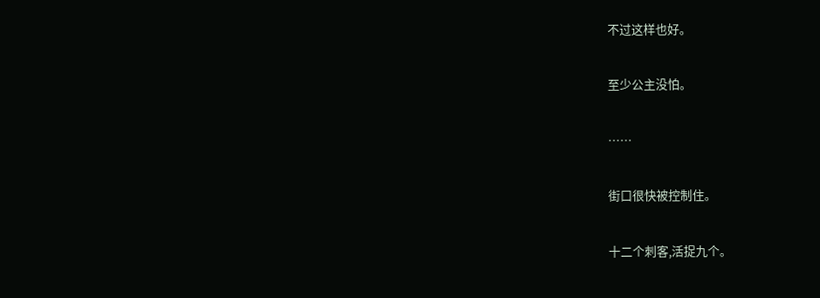不过这样也好。

至少公主没怕。

……

街口很快被控制住。

十二个刺客,活捉九个。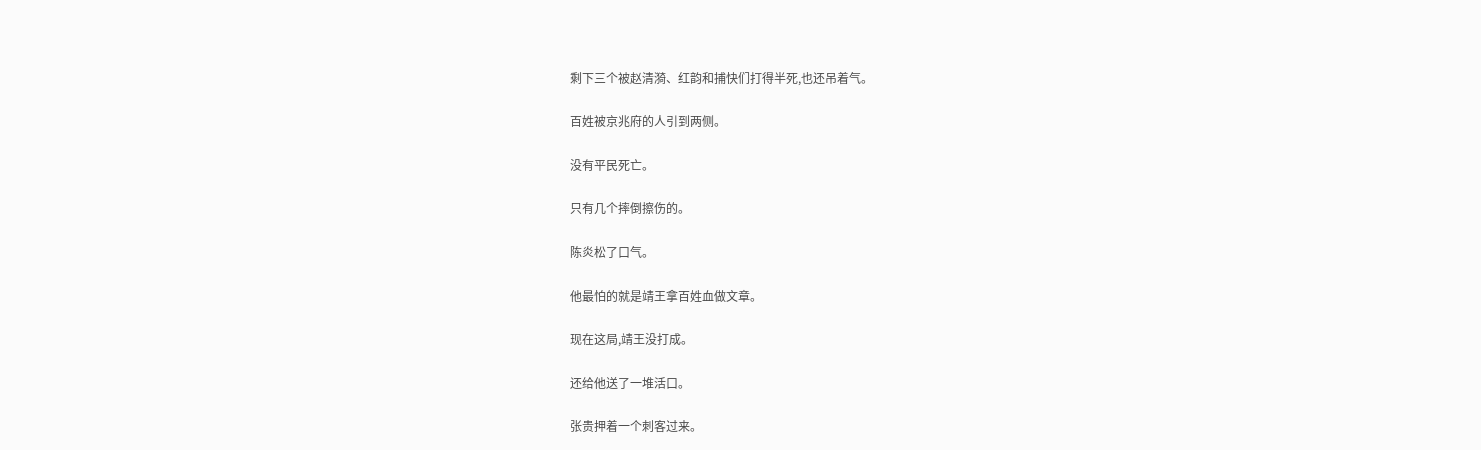剩下三个被赵清漪、红韵和捕快们打得半死,也还吊着气。

百姓被京兆府的人引到两侧。

没有平民死亡。

只有几个摔倒擦伤的。

陈炎松了口气。

他最怕的就是靖王拿百姓血做文章。

现在这局,靖王没打成。

还给他送了一堆活口。

张贵押着一个刺客过来。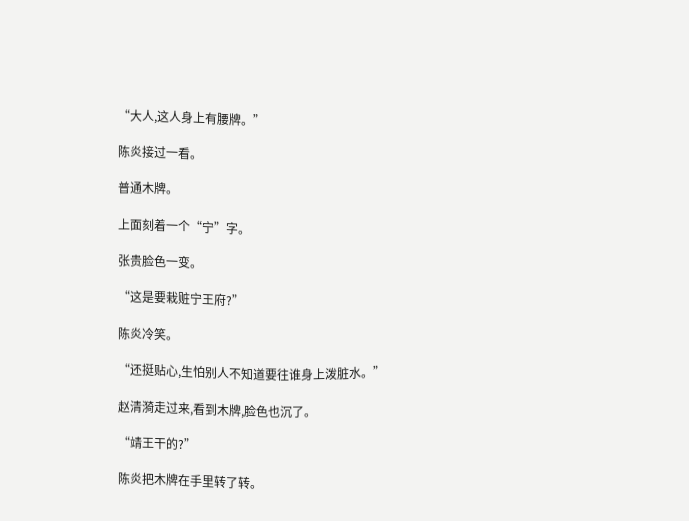“大人,这人身上有腰牌。”

陈炎接过一看。

普通木牌。

上面刻着一个“宁”字。

张贵脸色一变。

“这是要栽赃宁王府?”

陈炎冷笑。

“还挺贴心,生怕别人不知道要往谁身上泼脏水。”

赵清漪走过来,看到木牌,脸色也沉了。

“靖王干的?”

陈炎把木牌在手里转了转。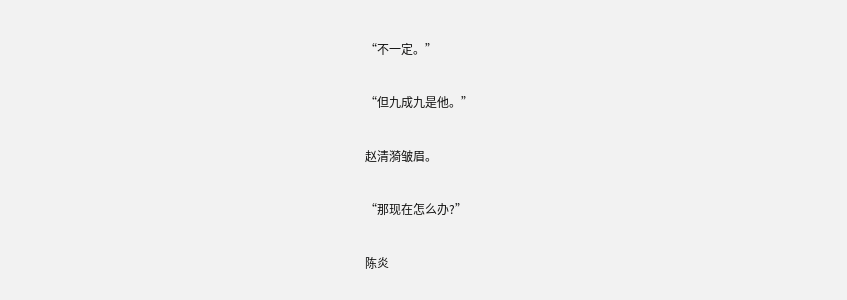“不一定。”

“但九成九是他。”

赵清漪皱眉。

“那现在怎么办?”

陈炎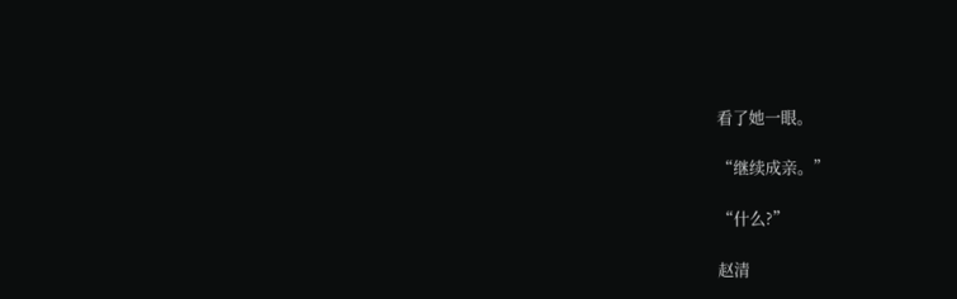看了她一眼。

“继续成亲。”

“什么?”

赵清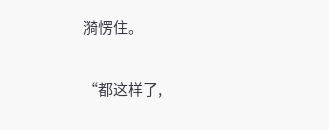漪愣住。

“都这样了,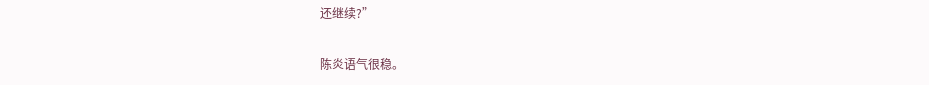还继续?”

陈炎语气很稳。